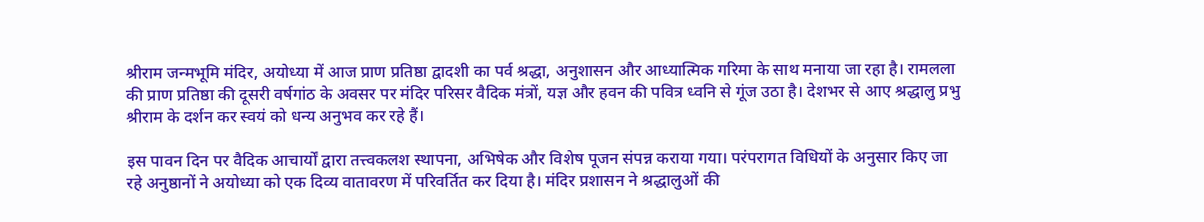श्रीराम जन्मभूमि मंदिर, अयोध्या में आज प्राण प्रतिष्ठा द्वादशी का पर्व श्रद्धा, अनुशासन और आध्यात्मिक गरिमा के साथ मनाया जा रहा है। रामलला की प्राण प्रतिष्ठा की दूसरी वर्षगांठ के अवसर पर मंदिर परिसर वैदिक मंत्रों, यज्ञ और हवन की पवित्र ध्वनि से गूंज उठा है। देशभर से आए श्रद्धालु प्रभु श्रीराम के दर्शन कर स्वयं को धन्य अनुभव कर रहे हैं।

इस पावन दिन पर वैदिक आचार्यों द्वारा तत्त्वकलश स्थापना, अभिषेक और विशेष पूजन संपन्न कराया गया। परंपरागत विधियों के अनुसार किए जा रहे अनुष्ठानों ने अयोध्या को एक दिव्य वातावरण में परिवर्तित कर दिया है। मंदिर प्रशासन ने श्रद्धालुओं की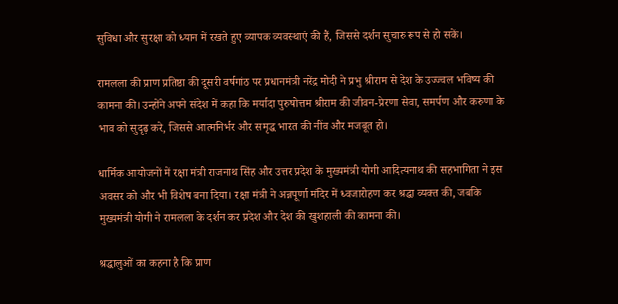सुविधा और सुरक्षा को ध्यान में रखते हुए व्यापक व्यवस्थाएं की हैं, जिससे दर्शन सुचारु रूप से हो सकें।

रामलला की प्राण प्रतिष्ठा की दूसरी वर्षगांठ पर प्रधानमंत्री नरेंद्र मोदी ने प्रभु श्रीराम से देश के उज्ज्वल भविष्य की कामना की। उन्होंने अपने संदेश में कहा कि मर्यादा पुरुषोत्तम श्रीराम की जीवन-प्रेरणा सेवा, समर्पण और करुणा के भाव को सुदृढ़ करे, जिससे आत्मनिर्भर और समृद्ध भारत की नींव और मजबूत हो।

धार्मिक आयोजनों में रक्षा मंत्री राजनाथ सिंह और उत्तर प्रदेश के मुख्यमंत्री योगी आदित्यनाथ की सहभागिता ने इस अवसर को और भी विशेष बना दिया। रक्षा मंत्री ने अन्नपूर्णा मंदिर में ध्वजारोहण कर श्रद्धा व्यक्त की, जबकि मुख्यमंत्री योगी ने रामलला के दर्शन कर प्रदेश और देश की खुशहाली की कामना की।

श्रद्धालुओं का कहना है कि प्राण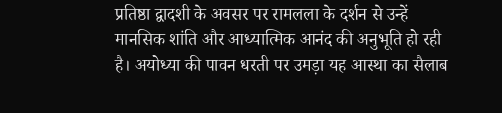प्रतिष्ठा द्वादशी के अवसर पर रामलला के दर्शन से उन्हें मानसिक शांति और आध्यात्मिक आनंद की अनुभूति हो रही है। अयोध्या की पावन धरती पर उमड़ा यह आस्था का सैलाब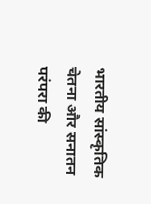भारतीय सांस्कृतिक चेतना और सनातन परंपरा की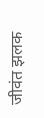जीवंत झलक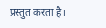प्रस्तुत करता है।